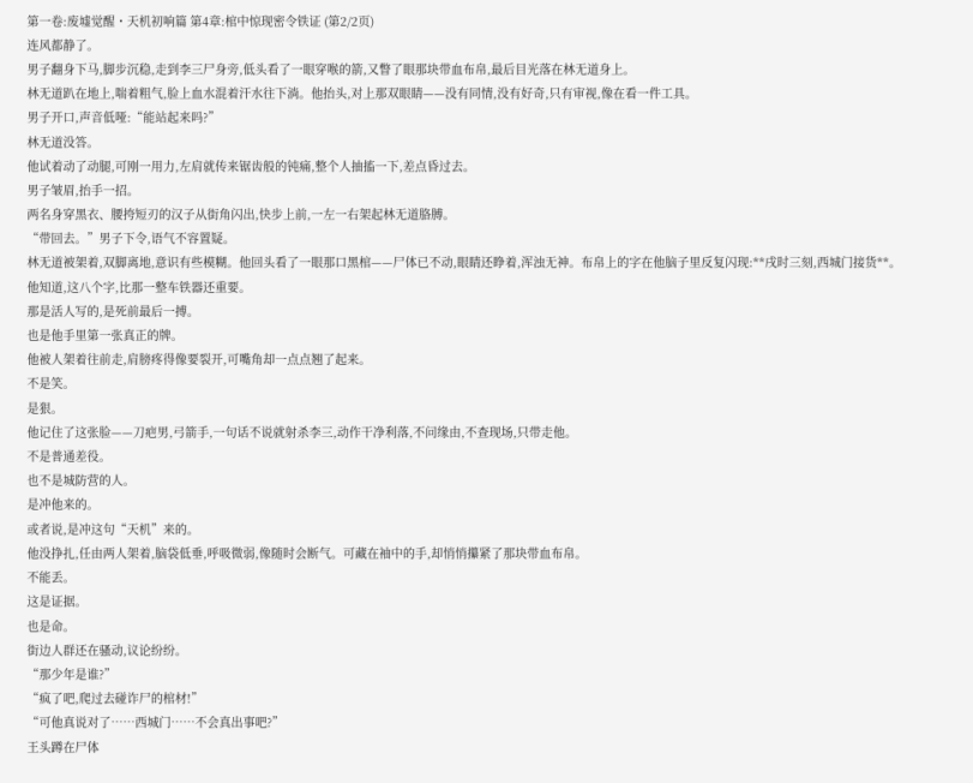第一卷:废墟觉醒・天机初响篇 第4章:棺中惊现密令铁证 (第2/2页)
连风都静了。
男子翻身下马,脚步沉稳,走到李三尸身旁,低头看了一眼穿喉的箭,又瞥了眼那块带血布帛,最后目光落在林无道身上。
林无道趴在地上,喘着粗气,脸上血水混着汗水往下淌。他抬头,对上那双眼睛——没有同情,没有好奇,只有审视,像在看一件工具。
男子开口,声音低哑:“能站起来吗?”
林无道没答。
他试着动了动腿,可刚一用力,左肩就传来锯齿般的钝痛,整个人抽搐一下,差点昏过去。
男子皱眉,抬手一招。
两名身穿黑衣、腰挎短刃的汉子从街角闪出,快步上前,一左一右架起林无道胳膊。
“带回去。”男子下令,语气不容置疑。
林无道被架着,双脚离地,意识有些模糊。他回头看了一眼那口黑棺——尸体已不动,眼睛还睁着,浑浊无神。布帛上的字在他脑子里反复闪现:**戌时三刻,西城门接货**。
他知道,这八个字,比那一整车铁器还重要。
那是活人写的,是死前最后一搏。
也是他手里第一张真正的牌。
他被人架着往前走,肩膀疼得像要裂开,可嘴角却一点点翘了起来。
不是笑。
是狠。
他记住了这张脸——刀疤男,弓箭手,一句话不说就射杀李三,动作干净利落,不问缘由,不查现场,只带走他。
不是普通差役。
也不是城防营的人。
是冲他来的。
或者说,是冲这句“天机”来的。
他没挣扎,任由两人架着,脑袋低垂,呼吸微弱,像随时会断气。可藏在袖中的手,却悄悄攥紧了那块带血布帛。
不能丢。
这是证据。
也是命。
街边人群还在骚动,议论纷纷。
“那少年是谁?”
“疯了吧,爬过去碰诈尸的棺材!”
“可他真说对了……西城门……不会真出事吧?”
王头蹲在尸体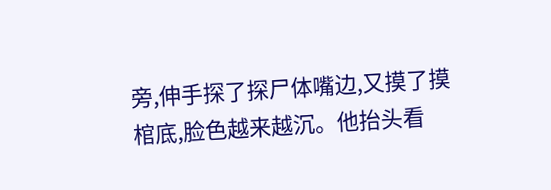旁,伸手探了探尸体嘴边,又摸了摸棺底,脸色越来越沉。他抬头看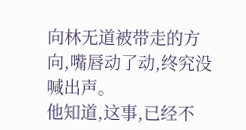向林无道被带走的方向,嘴唇动了动,终究没喊出声。
他知道,这事,已经不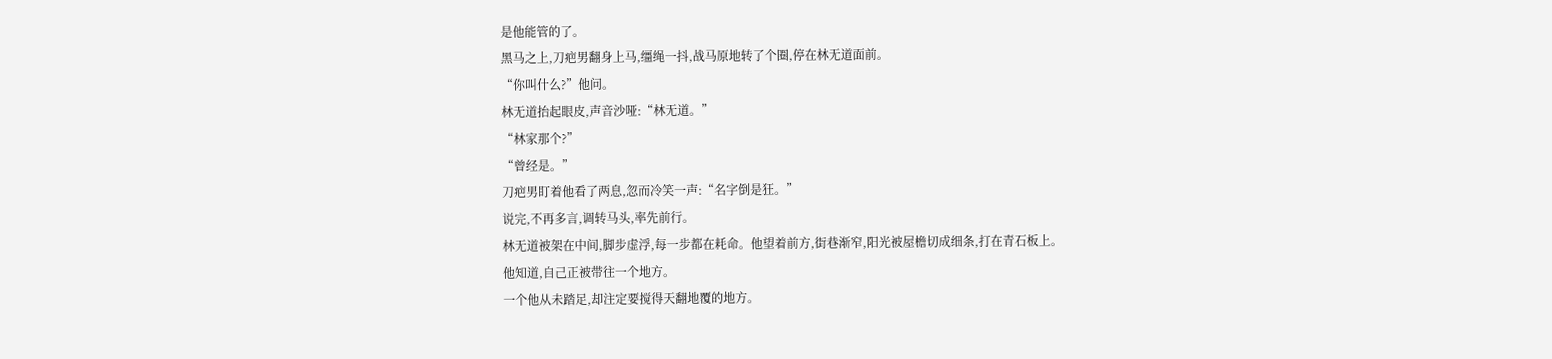是他能管的了。
黑马之上,刀疤男翻身上马,缰绳一抖,战马原地转了个圈,停在林无道面前。
“你叫什么?”他问。
林无道抬起眼皮,声音沙哑:“林无道。”
“林家那个?”
“曾经是。”
刀疤男盯着他看了两息,忽而冷笑一声:“名字倒是狂。”
说完,不再多言,调转马头,率先前行。
林无道被架在中间,脚步虚浮,每一步都在耗命。他望着前方,街巷渐窄,阳光被屋檐切成细条,打在青石板上。
他知道,自己正被带往一个地方。
一个他从未踏足,却注定要搅得天翻地覆的地方。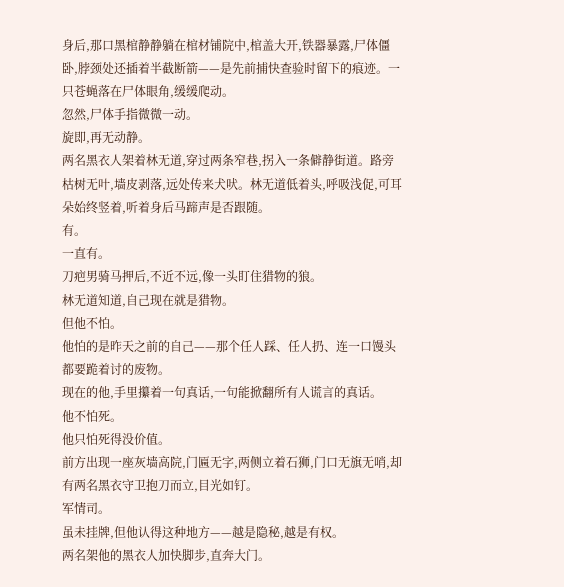身后,那口黑棺静静躺在棺材铺院中,棺盖大开,铁器暴露,尸体僵卧,脖颈处还插着半截断箭——是先前捕快查验时留下的痕迹。一只苍蝇落在尸体眼角,缓缓爬动。
忽然,尸体手指微微一动。
旋即,再无动静。
两名黑衣人架着林无道,穿过两条窄巷,拐入一条僻静街道。路旁枯树无叶,墙皮剥落,远处传来犬吠。林无道低着头,呼吸浅促,可耳朵始终竖着,听着身后马蹄声是否跟随。
有。
一直有。
刀疤男骑马押后,不近不远,像一头盯住猎物的狼。
林无道知道,自己现在就是猎物。
但他不怕。
他怕的是昨天之前的自己——那个任人踩、任人扔、连一口馒头都要跪着讨的废物。
现在的他,手里攥着一句真话,一句能掀翻所有人谎言的真话。
他不怕死。
他只怕死得没价值。
前方出现一座灰墙高院,门匾无字,两侧立着石狮,门口无旗无哨,却有两名黑衣守卫抱刀而立,目光如钉。
军情司。
虽未挂牌,但他认得这种地方——越是隐秘,越是有权。
两名架他的黑衣人加快脚步,直奔大门。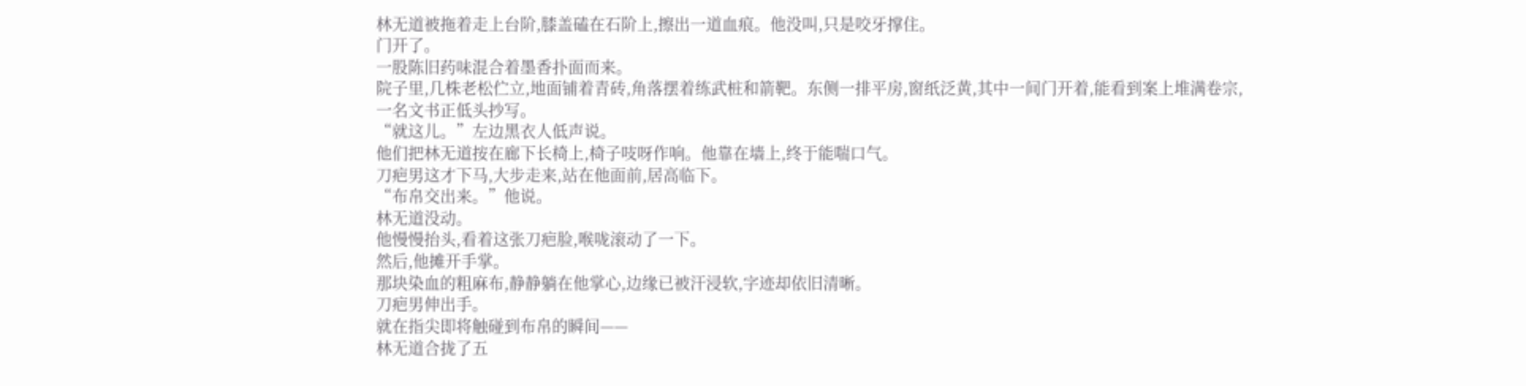林无道被拖着走上台阶,膝盖磕在石阶上,擦出一道血痕。他没叫,只是咬牙撑住。
门开了。
一股陈旧药味混合着墨香扑面而来。
院子里,几株老松伫立,地面铺着青砖,角落摆着练武桩和箭靶。东侧一排平房,窗纸泛黄,其中一间门开着,能看到案上堆满卷宗,一名文书正低头抄写。
“就这儿。”左边黑衣人低声说。
他们把林无道按在廊下长椅上,椅子吱呀作响。他靠在墙上,终于能喘口气。
刀疤男这才下马,大步走来,站在他面前,居高临下。
“布帛交出来。”他说。
林无道没动。
他慢慢抬头,看着这张刀疤脸,喉咙滚动了一下。
然后,他摊开手掌。
那块染血的粗麻布,静静躺在他掌心,边缘已被汗浸软,字迹却依旧清晰。
刀疤男伸出手。
就在指尖即将触碰到布帛的瞬间——
林无道合拢了五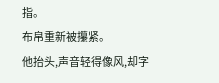指。
布帛重新被攥紧。
他抬头,声音轻得像风,却字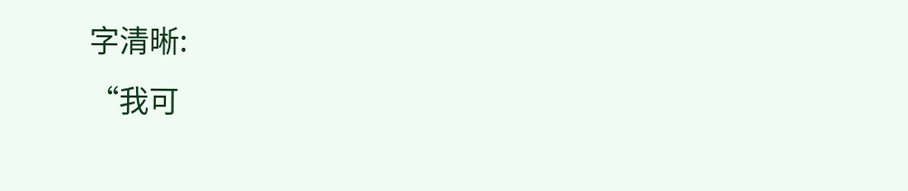字清晰:
“我可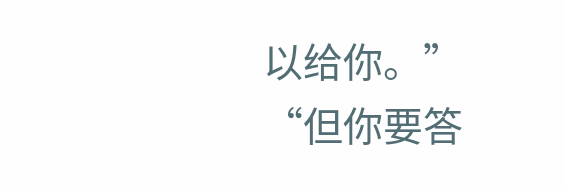以给你。”
“但你要答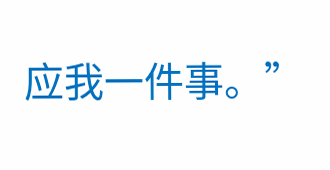应我一件事。”